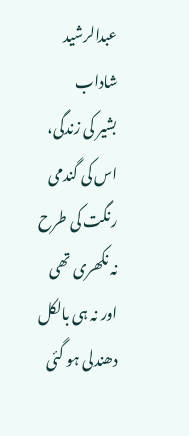عبدالرشید شاداب
بشیر کی زندگی، اس کی گندمی رنگت کی طرح نہ نکھری تھی اور نہ ہی بالکل دھندلی ہو گئی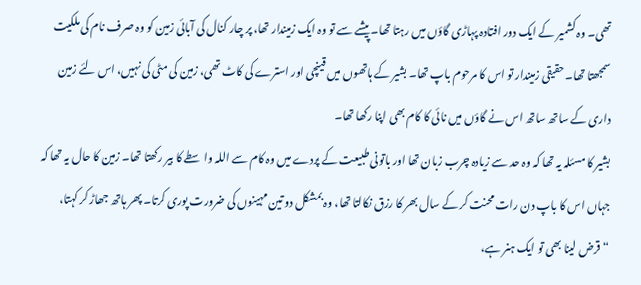تھی۔ وہ کشمیر کے ایک دور افتادہ پہاڑی گاؤں میں رہتا تھا۔ پیشے سے تو وہ ایک زمیندار تھا، پر چار کنال کی آبائی زمین کو وہ صرف نام کی ملکیت سمجھتا تھا۔ حقیقی زمیندار تو اس کا مرحوم باپ تھا۔ بشیر کے ہاتھوں میں قینچی اور استرے کی کاٹ تھی، زمین کی مٹی کی نہیں، اس لئے زمین داری کے ساتھ ساتھ اس نے گاؤں میں نائی کا کام بھی اپنا رکھا تھا۔
بشیر کا مسئلہ یہ تھا کہ وہ حد سے زیادہ چرب زبان تھا اور باتونی طبیعت کے پردے میں وہ کام سے اللہ واسطے کا بیر رکھتا تھا۔ زمین کا حال یہ تھا کہ جہاں اس کا باپ دن رات محنت کر کے سال بھر کا رزق نکالتا تھا، وہ بمشکل دو تین مہینوں کی ضرورت پوری کرتا۔ پھر ہاتھ جھاڑ کر کہتا، “قرض لینا بھی تو ایک ہنر ہے،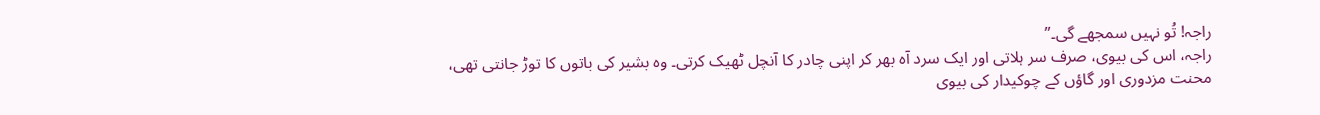راجہ! تُو نہیں سمجھے گی۔”
راجہ، اس کی بیوی، صرف سر ہلاتی اور ایک سرد آہ بھر کر اپنی چادر کا آنچل ٹھیک کرتی۔ وہ بشیر کی باتوں کا توڑ جانتی تھی، محنت مزدوری اور گاؤں کے چوکیدار کی بیوی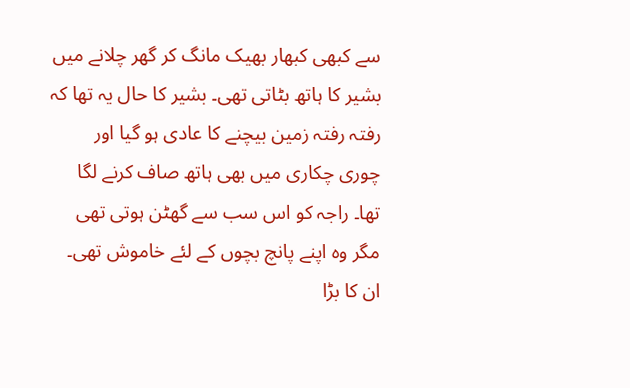سے کبھی کبھار بھیک مانگ کر گھر چلانے میں بشیر کا ہاتھ بٹاتی تھی۔ بشیر کا حال یہ تھا کہ رفتہ رفتہ زمین بیچنے کا عادی ہو گیا اور چوری چکاری میں بھی ہاتھ صاف کرنے لگا تھا۔ راجہ کو اس سب سے گھٹن ہوتی تھی مگر وہ اپنے پانچ بچوں کے لئے خاموش تھی۔
ان کا بڑا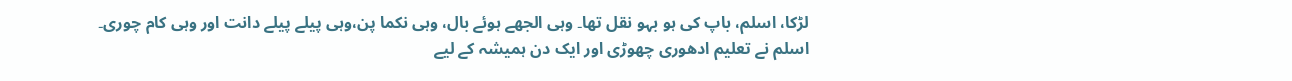لڑکا، اسلم، باپ کی ہو بہو نقل تھا۔ وہی الجھے ہوئے بال، وہی نکما پن،وہی پیلے پیلے دانت اور وہی کام چوری۔ اسلم نے تعلیم ادھوری چھوڑی اور ایک دن ہمیشہ کے لیے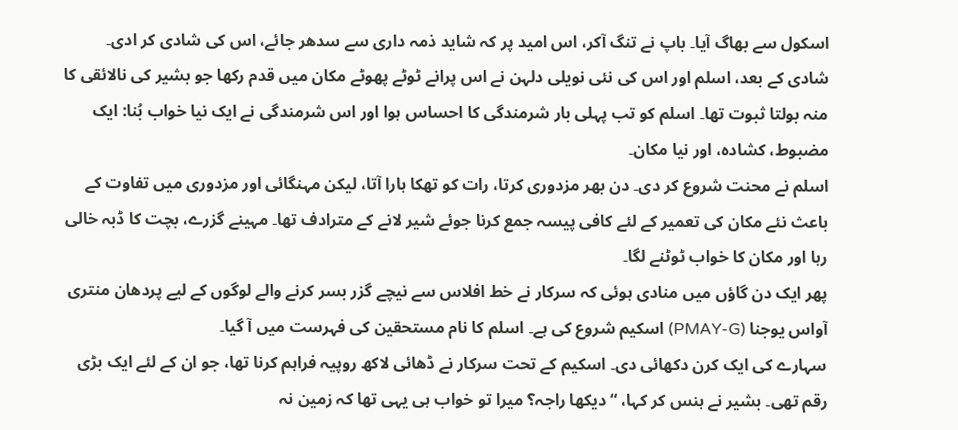اسکول سے بھاگ آیا۔ باپ نے تنگ آکر، اس امید پر کہ شاید ذمہ داری سے سدھر جائے، اس کی شادی کر ادی۔
شادی کے بعد، اسلم اور اس کی نئی نویلی دلہن نے اس پرانے ٹوٹے پھوٹے مکان میں قدم رکھا جو بشیر کی نالائقی کا منہ بولتا ثبوت تھا۔ اسلم کو تب پہلی بار شرمندگی کا احساس ہوا اور اس شرمندگی نے ایک نیا خواب بُنا: ایک مضبوط، کشادہ، اور نیا مکان۔
اسلم نے محنت شروع کر دی۔ دن بھر مزدوری کرتا، رات کو تھکا ہارا آتا، لیکن مہنگائی اور مزدوری میں تفاوت کے باعث نئے مکان کی تعمیر کے لئے کافی پیسہ جمع کرنا جوئے شیر لانے کے مترادف تھا۔ مہینے گزرے، بچت کا ڈبہ خالی رہا اور مکان کا خواب ٹوٹنے لگا۔
پھر ایک دن گاؤں میں منادی ہوئی کہ سرکار نے خط افلاس سے نیچے گزر بسر کرنے والے لوگوں کے لیے پردھان منتری آواس یوجنا (PMAY-G) اسکیم شروع کی ہے۔ اسلم کا نام مستحقین کی فہرست میں آ گیا۔
سہارے کی ایک کرن دکھائی دی۔ اسکیم کے تحت سرکار نے ڈھائی لاکھ روپیہ فراہم کرنا تھا، جو ان کے لئے ایک بڑی رقم تھی۔ بشیر نے ہنس کر کہا، “دیکھا راجہ؟ میرا تو خواب ہی یہی تھا کہ زمین نہ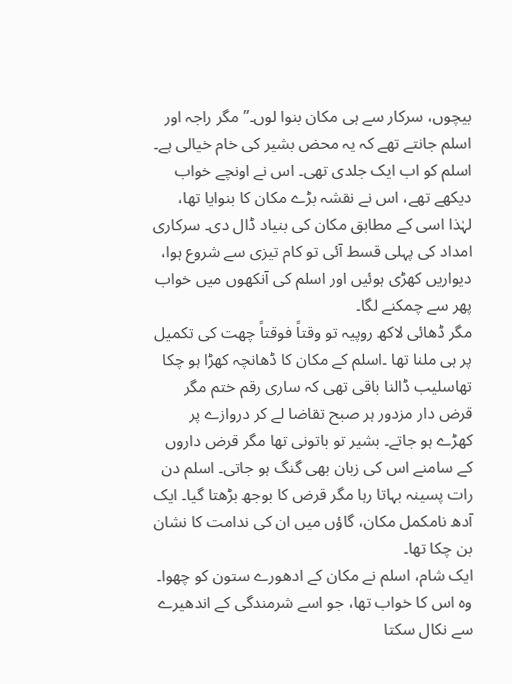بیچوں، سرکار سے ہی مکان بنوا لوں۔” مگر راجہ اور اسلم جانتے تھے کہ یہ محض بشیر کی خام خیالی ہے۔
اسلم کو اب ایک جلدی تھی۔ اس نے اونچے خواب دیکھے تھے، اس نے نقشہ بڑے مکان کا بنوایا تھا، لہٰذا اسی کے مطابق مکان کی بنیاد ڈال دی۔ سرکاری امداد کی پہلی قسط آئی تو کام تیزی سے شروع ہوا، دیواریں کھڑی ہوئیں اور اسلم کی آنکھوں میں خواب پھر سے چمکنے لگا۔
مگر ڈھائی لاکھ روپیہ تو وقتاً فوقتاً چھت کی تکمیل پر ہی ملنا تھا ۔اسلم کے مکان کا ڈھانچہ کھڑا ہو چکا تھاسلیب ڈالنا باقی تھی کہ ساری رقم ختم مگر قرض دار مزدور ہر صبح تقاضا لے کر دروازے پر کھڑے ہو جاتے۔ بشیر تو باتونی تھا مگر قرض داروں کے سامنے اس کی زبان بھی گنگ ہو جاتی۔ اسلم دن رات پسینہ بہاتا رہا مگر قرض کا بوجھ بڑھتا گیا۔ ایک آدھ نامکمل مکان، گاؤں میں ان کی ندامت کا نشان بن چکا تھا۔
ایک شام، اسلم نے مکان کے ادھورے ستون کو چھوا۔ وہ اس کا خواب تھا، جو اسے شرمندگی کے اندھیرے سے نکال سکتا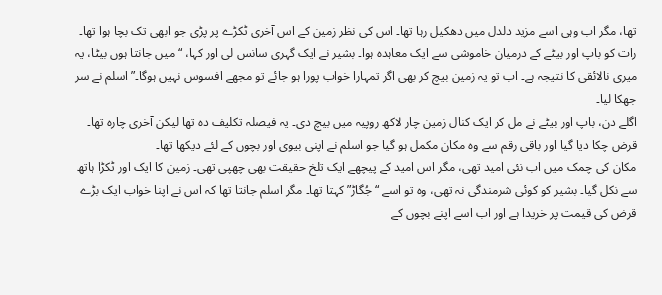تھا، مگر اب وہی اسے مزید دلدل میں دھکیل رہا تھا۔ اس کی نظر زمین کے اس آخری ٹکڑے پر پڑی جو ابھی تک بچا ہوا تھا۔
رات کو باپ اور بیٹے کے درمیان خاموشی سے ایک معاہدہ ہوا۔ بشیر نے ایک گہری سانس لی اور کہا، “میں جانتا ہوں بیٹا، یہ میری نالائقی کا نتیجہ ہے۔ اب تو یہ زمین بیچ کر بھی اگر تمہارا خواب پورا ہو جائے تو مجھے افسوس نہیں ہوگا۔” اسلم نے سر جھکا لیا۔
اگلے دن، باپ اور بیٹے نے مل کر ایک کنال زمین چار لاکھ روپیہ میں بیچ دی۔ یہ فیصلہ تکلیف دہ تھا لیکن آخری چارہ تھا۔ قرض چکا دیا گیا اور باقی رقم سے وہ مکان مکمل ہو گیا جو اسلم نے اپنی بیوی اور بچوں کے لئے دیکھا تھا۔
مکان کی چمک میں اب نئی امید تھی، مگر اس امید کے پیچھے ایک تلخ حقیقت بھی چھپی تھی۔ زمین کا ایک اور ٹکڑا ہاتھ سے نکل گیا۔ بشیر کو کوئی شرمندگی نہ تھی، وہ تو اسے “جُگاڑ” کہتا تھا۔ مگر اسلم جانتا تھا کہ اس نے اپنا خواب ایک بڑے قرض کی قیمت پر خریدا ہے اور اب اسے اپنے بچوں کے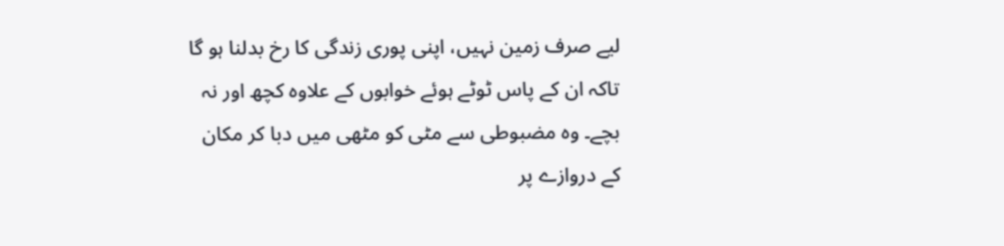لیے صرف زمین نہیں، اپنی پوری زندگی کا رخ بدلنا ہو گا تاکہ ان کے پاس ٹوٹے ہوئے خوابوں کے علاوہ کچھ اور نہ بچے۔ وہ مضبوطی سے مٹی کو مٹھی میں دبا کر مکان کے دروازے پر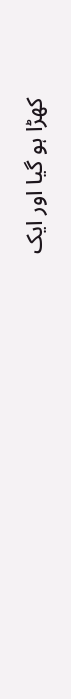کھڑا ہو گیا اور ایک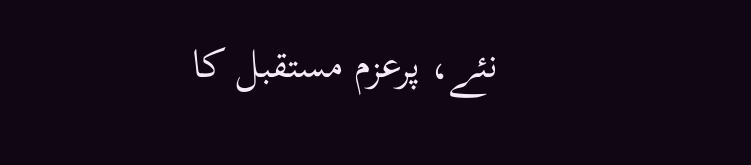نئے، پرعزم مستقبل کا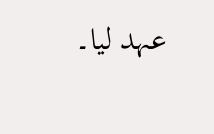عہد لیا۔